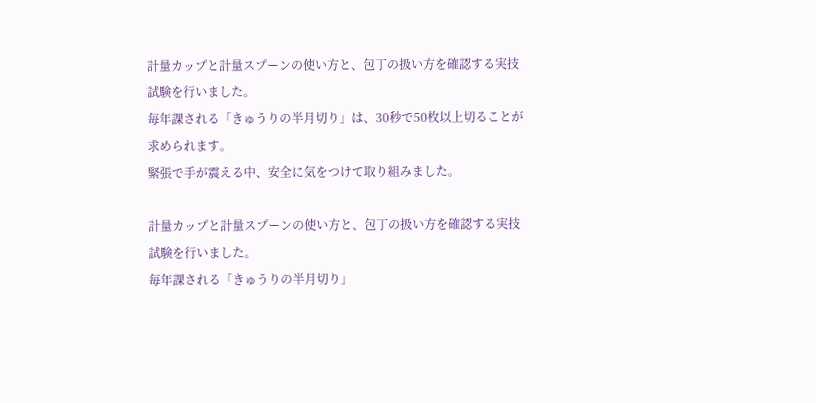計量カップと計量スプーンの使い方と、包丁の扱い方を確認する実技試験を行いました。
毎年課される「きゅうりの半月切り」は、30秒で50枚以上切ることが求められます。
緊張で手が震える中、安全に気をつけて取り組みました。

計量カップと計量スプーンの使い方と、包丁の扱い方を確認する実技試験を行いました。
毎年課される「きゅうりの半月切り」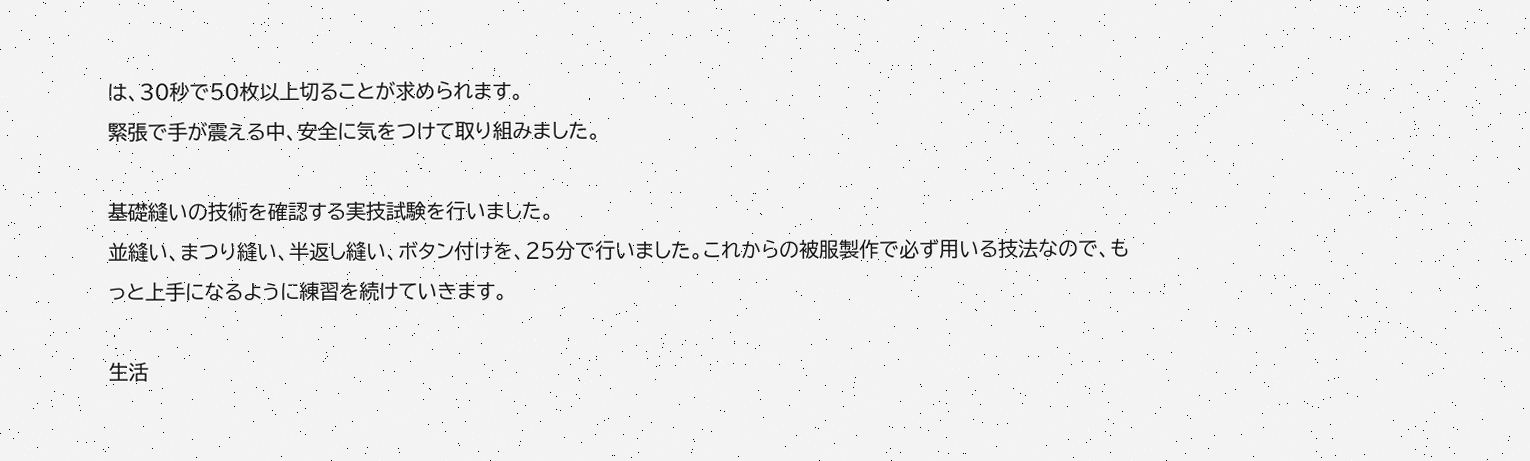は、30秒で50枚以上切ることが求められます。
緊張で手が震える中、安全に気をつけて取り組みました。

基礎縫いの技術を確認する実技試験を行いました。
並縫い、まつり縫い、半返し縫い、ボタン付けを、25分で行いました。これからの被服製作で必ず用いる技法なので、もっと上手になるように練習を続けていきます。

生活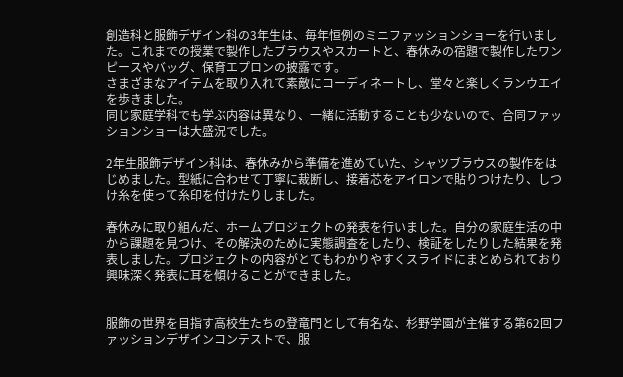創造科と服飾デザイン科の3年生は、毎年恒例のミニファッションショーを行いました。これまでの授業で製作したブラウスやスカートと、春休みの宿題で製作したワンピースやバッグ、保育エプロンの披露です。
さまざまなアイテムを取り入れて素敵にコーディネートし、堂々と楽しくランウエイを歩きました。
同じ家庭学科でも学ぶ内容は異なり、一緒に活動することも少ないので、合同ファッションショーは大盛況でした。

2年生服飾デザイン科は、春休みから準備を進めていた、シャツブラウスの製作をはじめました。型紙に合わせて丁寧に裁断し、接着芯をアイロンで貼りつけたり、しつけ糸を使って糸印を付けたりしました。

春休みに取り組んだ、ホームプロジェクトの発表を行いました。自分の家庭生活の中から課題を見つけ、その解決のために実態調査をしたり、検証をしたりした結果を発表しました。プロジェクトの内容がとてもわかりやすくスライドにまとめられており興味深く発表に耳を傾けることができました。


服飾の世界を目指す高校生たちの登竜門として有名な、杉野学園が主催する第62回ファッションデザインコンテストで、服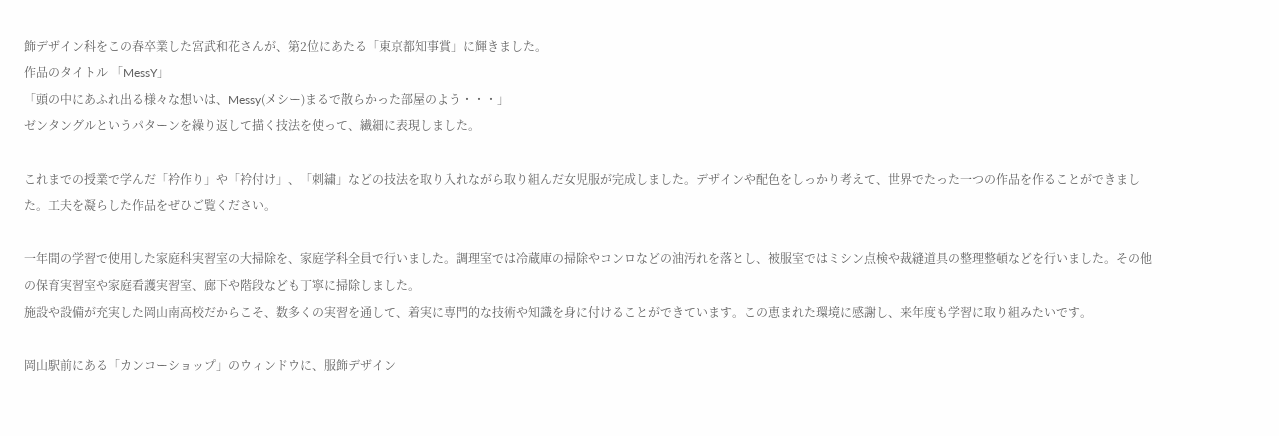飾デザイン科をこの春卒業した宮武和花さんが、第2位にあたる「東京都知事賞」に輝きました。
作品のタイトル 「MessY」
「頭の中にあふれ出る様々な想いは、Messy(メシー)まるで散らかった部屋のよう・・・」
ゼンタングルというパターンを繰り返して描く技法を使って、繊細に表現しました。

これまでの授業で学んだ「衿作り」や「衿付け」、「刺繍」などの技法を取り入れながら取り組んだ女児服が完成しました。デザインや配色をしっかり考えて、世界でたった一つの作品を作ることができました。工夫を凝らした作品をぜひご覧ください。

一年間の学習で使用した家庭科実習室の大掃除を、家庭学科全員で行いました。調理室では冷蔵庫の掃除やコンロなどの油汚れを落とし、被服室ではミシン点検や裁縫道具の整理整頓などを行いました。その他の保育実習室や家庭看護実習室、廊下や階段なども丁寧に掃除しました。
施設や設備が充実した岡山南高校だからこそ、数多くの実習を通して、着実に専門的な技術や知識を身に付けることができています。この恵まれた環境に感謝し、来年度も学習に取り組みたいです。

岡山駅前にある「カンコーショップ」のウィンドウに、服飾デザイン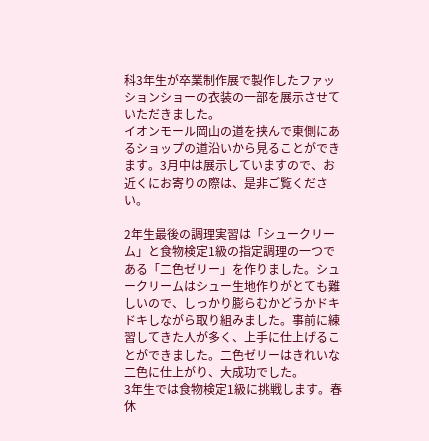科3年生が卒業制作展で製作したファッションショーの衣装の一部を展示させていただきました。
イオンモール岡山の道を挟んで東側にあるショップの道沿いから見ることができます。3月中は展示していますので、お近くにお寄りの際は、是非ご覧ください。

2年生最後の調理実習は「シュークリーム」と食物検定1級の指定調理の一つである「二色ゼリー」を作りました。シュークリームはシュー生地作りがとても難しいので、しっかり膨らむかどうかドキドキしながら取り組みました。事前に練習してきた人が多く、上手に仕上げることができました。二色ゼリーはきれいな二色に仕上がり、大成功でした。
3年生では食物検定1級に挑戦します。春休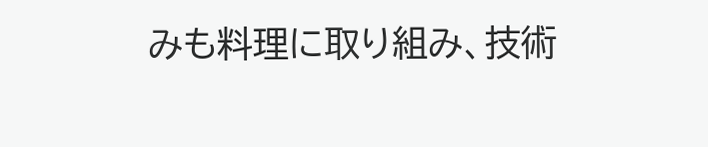みも料理に取り組み、技術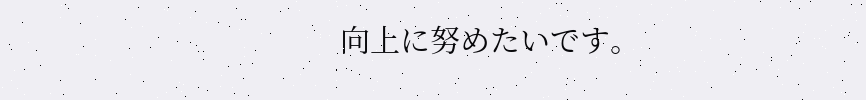向上に努めたいです。